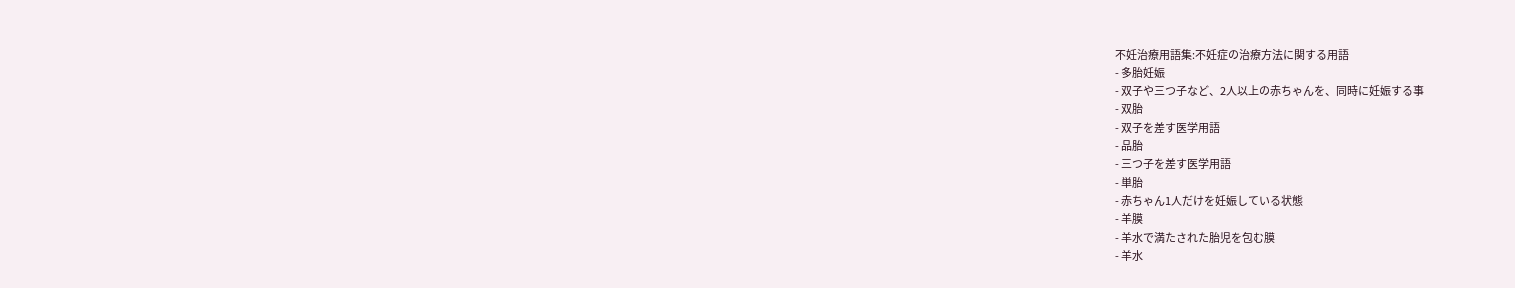不妊治療用語集:不妊症の治療方法に関する用語
- 多胎妊娠
- 双子や三つ子など、2人以上の赤ちゃんを、同時に妊娠する事
- 双胎
- 双子を差す医学用語
- 品胎
- 三つ子を差す医学用語
- 単胎
- 赤ちゃん1人だけを妊娠している状態
- 羊膜
- 羊水で満たされた胎児を包む膜
- 羊水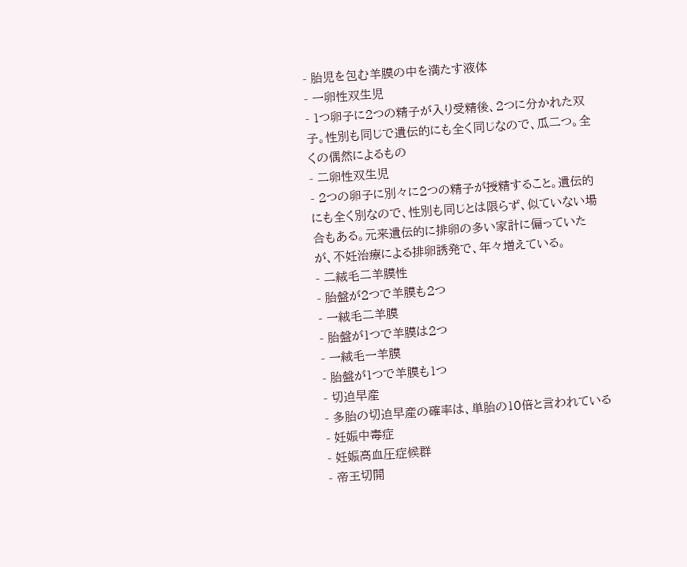- 胎児を包む羊膜の中を満たす液体
- 一卵性双生児
- 1つ卵子に2つの精子が入り受精後、2つに分かれた双子。性別も同じで遺伝的にも全く同じなので、瓜二つ。全くの偶然によるもの
- 二卵性双生児
- 2つの卵子に別々に2つの精子が授精すること。遺伝的にも全く別なので、性別も同じとは限らず、似ていない場合もある。元来遺伝的に排卵の多い家計に偏っていたが、不妊治療による排卵誘発で、年々増えている。
- 二絨毛二羊膜性
- 胎盤が2つで羊膜も2つ
- 一絨毛二羊膜
- 胎盤が1つで羊膜は2つ
- 一絨毛一羊膜
- 胎盤が1つで羊膜も1つ
- 切迫早産
- 多胎の切迫早産の確率は、単胎の10倍と言われている
- 妊娠中毒症
- 妊娠高血圧症候群
- 帝王切開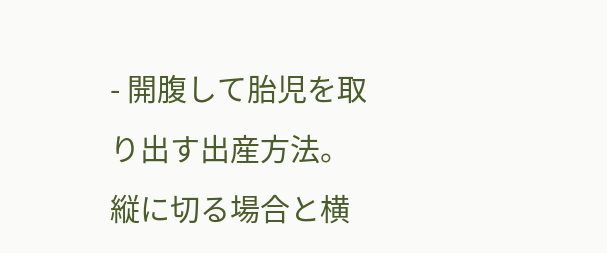- 開腹して胎児を取り出す出産方法。縦に切る場合と横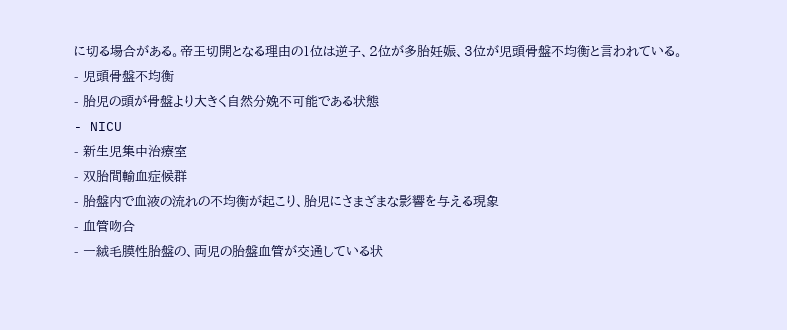に切る場合がある。帝王切開となる理由の1位は逆子、2位が多胎妊娠、3位が児頭骨盤不均衡と言われている。
- 児頭骨盤不均衡
- 胎児の頭が骨盤より大きく自然分娩不可能である状態
- NICU
- 新生児集中治療室
- 双胎間輸血症候群
- 胎盤内で血液の流れの不均衡が起こり、胎児にさまざまな影響を与える現象
- 血管吻合
- 一絨毛膜性胎盤の、両児の胎盤血管が交通している状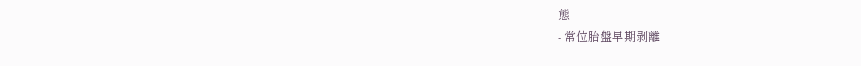態
- 常位胎盤早期剥離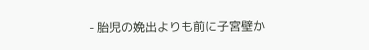- 胎児の娩出よりも前に子宮壁か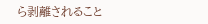ら剥離されること